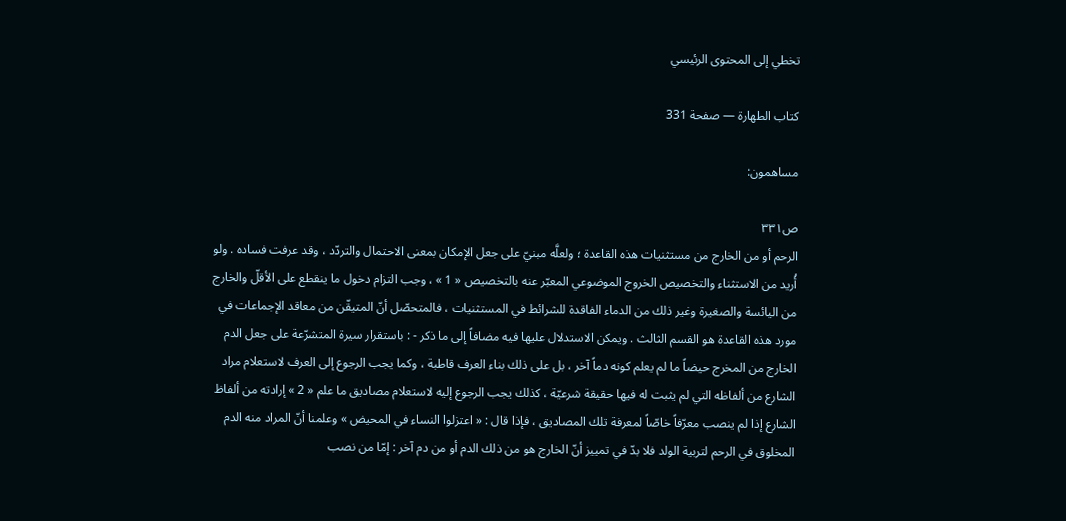تخطي إلى المحتوى الرئيسي

كتاب الطهارة — صفحة 331

مساهمون:

ص٣٣١
الرحم أو من الخارج من مستثنيات هذه القاعدة ؛ ولعلَّه مبنيّ على جعل الإمكان بمعنى الاحتمال والتردّد ، وقد عرفت فساده . ولو أُريد من الاستثناء والتخصيص الخروج الموضوعي المعبّر عنه بالتخصيص « 1 » ، وجب التزام دخول ما ينقطع على الأقلّ والخارج من اليائسة والصغيرة وغير ذلك من الدماء الفاقدة للشرائط في المستثنيات ، فالمتحصّل أنّ المتيقّن من معاقد الإجماعات في مورد هذه القاعدة هو القسم الثالث . ويمكن الاستدلال عليها فيه مضافاً إلى ما ذكر - : باستقرار سيرة المتشرّعة على جعل الدم الخارج من المخرج حيضاً ما لم يعلم كونه دماً آخر ، بل على ذلك بناء العرف قاطبة ، وكما يجب الرجوع إلى العرف لاستعلام مراد الشارع من ألفاظه التي لم يثبت له فيها حقيقة شرعيّة ، كذلك يجب الرجوع إليه لاستعلام مصاديق ما علم « 2 » إرادته من ألفاظ الشارع إذا لم ينصب معرّفاً خاصّاً لمعرفة تلك المصاديق ، فإذا قال : « اعتزلوا النساء في المحيض » وعلمنا أنّ المراد منه الدم المخلوق في الرحم لتربية الولد فلا بدّ في تمييز أنّ الخارج هو من ذلك الدم أو من دم آخر : إمّا من نصب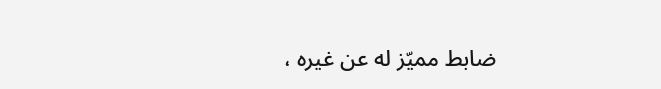ضابط مميّز له عن غيره ،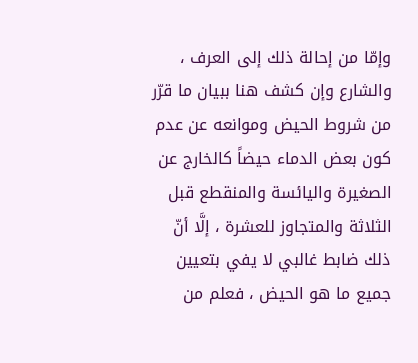وإمّا من إحالة ذلك إلى العرف ، والشارع وإن كشف هنا ببيان ما قرّر من شروط الحيض وموانعه عن عدم كون بعض الدماء حيضاً كالخارج عن الصغيرة واليائسة والمنقطع قبل الثلاثة والمتجاوز للعشرة ، إلَّا أنّ ذلك ضابط غالبي لا يفي بتعيين جميع ما هو الحيض ، فعلم من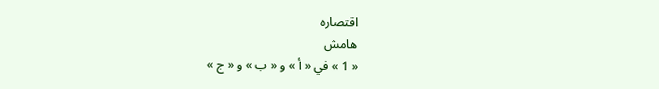اقتصاره
هامش
« 1 » في « أ » و « ب » و « ج »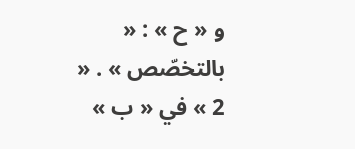و « ح » : « بالتخصّص » . « 2 » في « ب »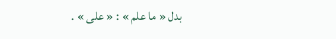بدل « ما علم » : « على » .